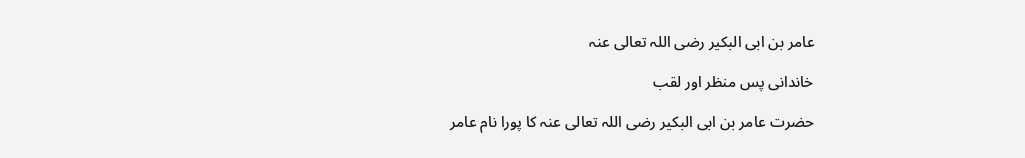عامر بن ابی البکیر رضی اللہ تعالی عنہ

خاندانی پس منظر اور لقب

حضرت عامر بن ابی البکیر رضی اللہ تعالی عنہ کا پورا نام عامر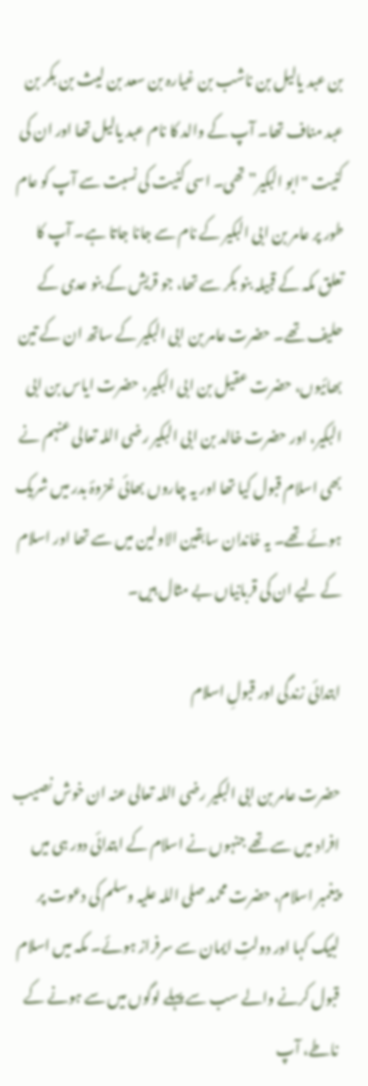بن عبد یالیل بن ناشب بن غیارہ بن سعد بن لیث بن بکر بن عبد مناف تھا۔ آپ کے والد کا نام عبد یالیل تھا اور ان کی کنیت "ابو البکیر” تھی۔ اسی کنیت کی نسبت سے آپ کو عام طور پر عامر بن ابی البکیر کے نام سے جانا جاتا ہے۔ آپ کا تعلق مکہ کے قبیلہ بنو بکر سے تھا، جو قریش کے بنو عدی کے حلیف تھے۔ حضرت عامر بن ابی البکیر کے ساتھ ان کے تین بھائیوں، حضرت عقیل بن ابی البکیر، حضرت ایاس بن ابی البکیر، اور حضرت خالد بن ابی البکیر رضی اللہ تعالی عنہم نے بھی اسلام قبول کیا تھا اور یہ چاروں بھائی غزوۂ بدر میں شریک ہوئے تھے۔ یہ خاندان سابقین الاولین میں سے تھا اور اسلام کے لیے ان کی قربانیاں بے مثال ہیں۔

ابتدائی زندگی اور قبولِ اسلام

حضرت عامر بن ابی البکیر رضی اللہ تعالی عنہ ان خوش نصیب افراد میں سے تھے جنہوں نے اسلام کے ابتدائی دور ہی میں پیغمبر اسلام، حضرت محمد صلی اللہ علیہ وسلم کی دعوت پر لبیک کہا اور دولتِ ایمان سے سرفراز ہوئے۔ مکہ میں اسلام قبول کرنے والے سب سے پہلے لوگوں میں سے ہونے کے ناطے، آپ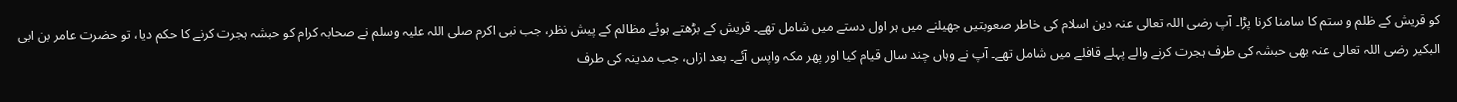کو قریش کے ظلم و ستم کا سامنا کرنا پڑا۔ آپ رضی اللہ تعالی عنہ دین اسلام کی خاطر صعوبتیں جھیلنے میں ہر اول دستے میں شامل تھے۔ قریش کے بڑھتے ہوئے مظالم کے پیش نظر، جب نبی اکرم صلی اللہ علیہ وسلم نے صحابہ کرام کو حبشہ ہجرت کرنے کا حکم دیا، تو حضرت عامر بن ابی البکیر رضی اللہ تعالی عنہ بھی حبشہ کی طرف ہجرت کرنے والے پہلے قافلے میں شامل تھے۔ آپ نے وہاں چند سال قیام کیا اور پھر مکہ واپس آئے۔ بعد ازاں، جب مدینہ کی طرف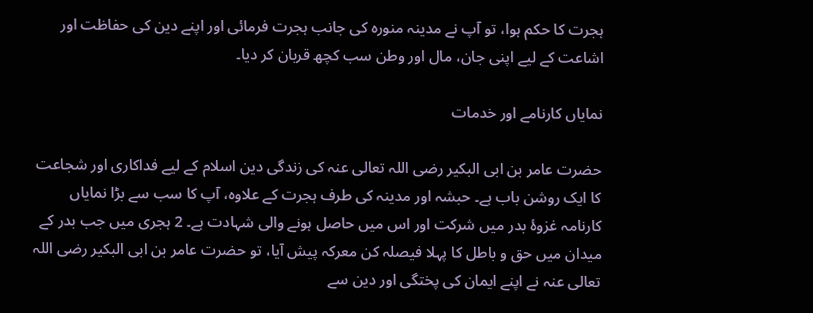ہجرت کا حکم ہوا، تو آپ نے مدینہ منورہ کی جانب ہجرت فرمائی اور اپنے دین کی حفاظت اور اشاعت کے لیے اپنی جان، مال اور وطن سب کچھ قربان کر دیا۔

نمایاں کارنامے اور خدمات

حضرت عامر بن ابی البکیر رضی اللہ تعالی عنہ کی زندگی دین اسلام کے لیے فداکاری اور شجاعت کا ایک روشن باب ہے۔ حبشہ اور مدینہ کی طرف ہجرت کے علاوہ، آپ کا سب سے بڑا نمایاں کارنامہ غزوۂ بدر میں شرکت اور اس میں حاصل ہونے والی شہادت ہے۔ 2 ہجری میں جب بدر کے میدان میں حق و باطل کا پہلا فیصلہ کن معرکہ پیش آیا، تو حضرت عامر بن ابی البکیر رضی اللہ تعالی عنہ نے اپنے ایمان کی پختگی اور دین سے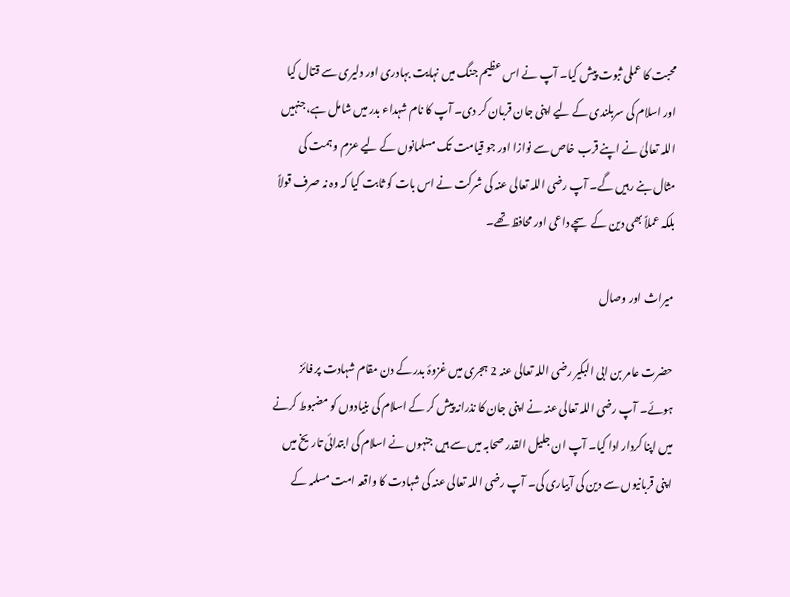محبت کا عملی ثبوت پیش کیا۔ آپ نے اس عظیم جنگ میں نہایت بہادری اور دلیری سے قتال کیا اور اسلام کی سربلندی کے لیے اپنی جان قربان کر دی۔ آپ کا نام شہداء بدر میں شامل ہے، جنہیں اللہ تعالیٰ نے اپنے قرب خاص سے نوازا اور جو قیامت تک مسلمانوں کے لیے عزم و ہمت کی مثال بنے رہیں گے۔ آپ رضی اللہ تعالی عنہ کی شرکت نے اس بات کو ثابت کیا کہ وہ نہ صرف قولاً بلکہ عملاً بھی دین کے سچے داعی اور محافظ تھے۔

میراث اور وصال

حضرت عامر بن ابی البکیر رضی اللہ تعالی عنہ 2 ہجری میں غزوۂ بدر کے دن مقام شہادت پر فائز ہوئے۔ آپ رضی اللہ تعالی عنہ نے اپنی جان کا نذرانہ پیش کر کے اسلام کی بنیادوں کو مضبوط کرنے میں اپنا کردار ادا کیا۔ آپ ان جلیل القدر صحابہ میں سے ہیں جنہوں نے اسلام کی ابتدائی تاریخ میں اپنی قربانیوں سے دین کی آبیاری کی۔ آپ رضی اللہ تعالی عنہ کی شہادت کا واقعہ امت مسلمہ کے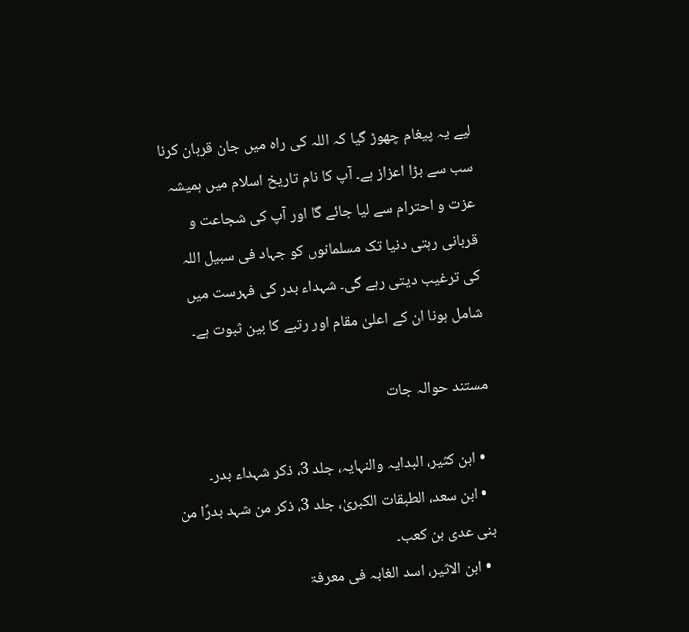لیے یہ پیغام چھوڑ گیا کہ اللہ کی راہ میں جان قربان کرنا سب سے بڑا اعزاز ہے۔ آپ کا نام تاریخ اسلام میں ہمیشہ عزت و احترام سے لیا جائے گا اور آپ کی شجاعت و قربانی رہتی دنیا تک مسلمانوں کو جہاد فی سبیل اللہ کی ترغیب دیتی رہے گی۔ شہداء بدر کی فہرست میں شامل ہونا ان کے اعلیٰ مقام اور رتبے کا بین ثبوت ہے۔

مستند حوالہ جات

  • ابن کثیر، البدایہ والنہایہ، جلد 3، ذکر شہداء بدر۔
  • ابن سعد، الطبقات الکبریٰ، جلد 3، ذکر من شہد بدرًا من بنی عدی بن کعب۔
  • ابن الاثیر، اسد الغابہ فی معرفۃ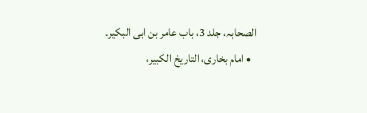الصحابہ، جلد 3، باب عامر بن ابی البکیر۔
  • امام بخاری، التاریخ الکبیر،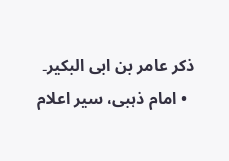ذکر عامر بن ابی البکیر۔
  • امام ذہبی، سیر اعلام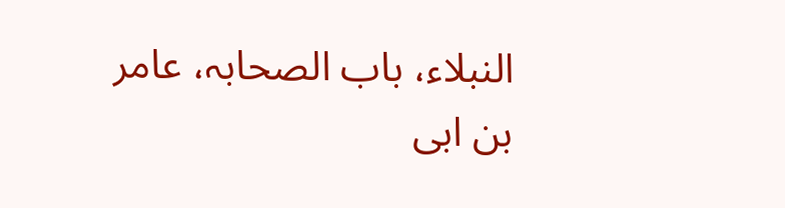النبلاء، باب الصحابہ، عامر بن ابی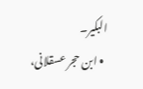البکیر۔
  • ابن حجر عسقلانی،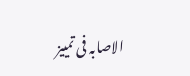الاصابہ فی تمییز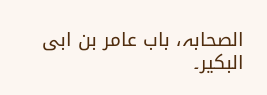الصحابہ، باب عامر بن ابی البکیر۔